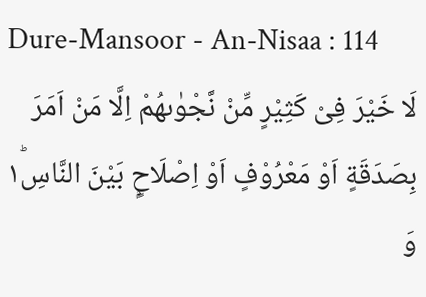Dure-Mansoor - An-Nisaa : 114
لَا خَیْرَ فِیْ كَثِیْرٍ مِّنْ نَّجْوٰىهُمْ اِلَّا مَنْ اَمَرَ بِصَدَقَةٍ اَوْ مَعْرُوْفٍ اَوْ اِصْلَاحٍۭ بَیْنَ النَّاسِ١ؕ وَ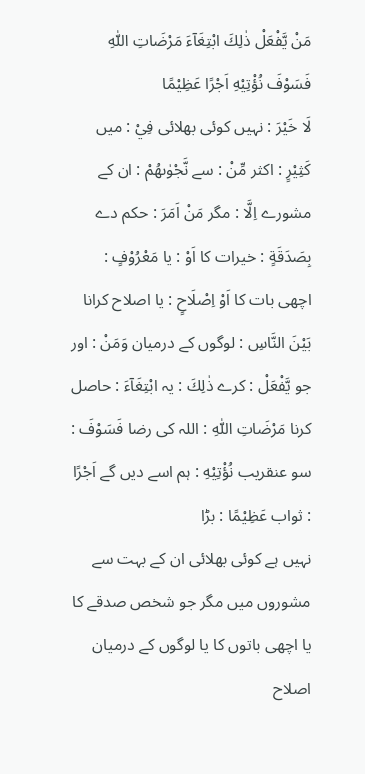مَنْ یَّفْعَلْ ذٰلِكَ ابْتِغَآءَ مَرْضَاتِ اللّٰهِ فَسَوْفَ نُؤْتِیْهِ اَجْرًا عَظِیْمًا
لَا خَيْرَ : نہیں کوئی بھلائی فِيْ : میں كَثِيْرٍ : اکثر مِّنْ : سے نَّجْوٰىھُمْ : ان کے مشورے اِلَّا : مگر مَنْ اَمَرَ : حکم دے بِصَدَقَةٍ : خیرات کا اَوْ : یا مَعْرُوْفٍ : اچھی بات کا اَوْ اِصْلَاحٍ : یا اصلاح کرانا بَيْنَ النَّاسِ : لوگوں کے درمیان وَمَنْ : اور جو يَّفْعَلْ : کرے ذٰلِكَ : یہ ابْتِغَآءَ : حاصل کرنا مَرْضَاتِ اللّٰهِ : اللہ کی رضا فَسَوْفَ : سو عنقریب نُؤْتِيْهِ : ہم اسے دیں گے اَجْرًا : ثواب عَظِيْمًا : بڑا
نہیں ہے کوئی بھلائی ان کے بہت سے مشوروں میں مگر جو شخص صدقے کا یا اچھی باتوں کا یا لوگوں کے درمیان اصلاح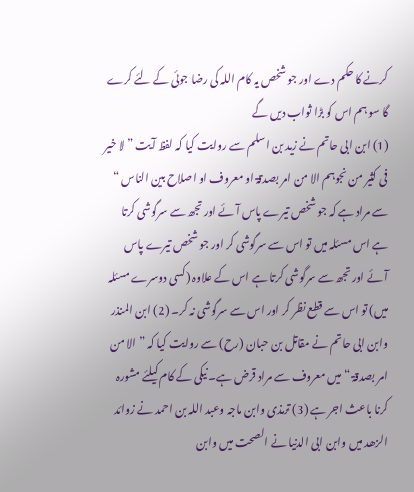کرنے کا حکم دے اور جو شخص یہ کام اللہ کی رضا جوئی کے لئے کرے گا سو ہم اس کو بڑا ثواب دیں گے
(1) ابن ابی حاتم نے زید بن اسلم سے روایت کیا کہ لفظ آیت ” لا خیر فی کثیر من نجوہم الا من امر بصدقۃ او معروف او اصلاح بین الناس “ سے مراد ہے کہ جو شخص تیرے پاس آئے اور تجھ سے سرگوشی کرتا ہے اس مسئلہ میں تو اس سے سرگوشی کر اور جو شخص تیرے پاس آئے اور تجھ سے سرگوشی کرتا ہے اس کے علاوہ (کسی دوسرے مسئلہ میں) تو اس سے قطع نظر کر اور اس سے سرگوشی نہ کر۔ (2) ابن المنذر وابن ابی حاتم نے مقاتل بن حبان (رح) سے روایت کیا کہ ” الا من امر بصدقۃ “ میں معروف سے مراد قرض ہے۔ نیکی کے کام کیلئے مشورہ کرنا باعث اجر ہے (3) ترمذی وابن ماجہ وعبد اللہ بن احمد نے زوائد الزھد میں وابن ابی الدنیا نے الصحت میں وابن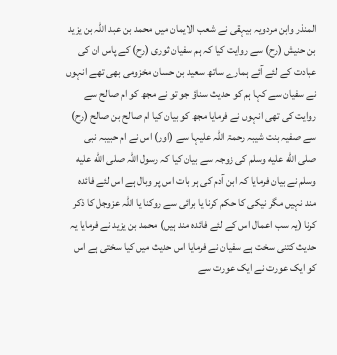المنذر وابن مردویہ بیہقی نے شعب الایمان میں محمد بن عبد اللہ بن یزید بن حنیش (رح) سے روایت کیا کہ ہم سفیان ثوری (رح) کے پاس ان کی عبادت کے لئے آئے ہمارے ساتھ سعید بن حسان مخزومی بھی تھے انہوں نے سفیان سے کہا ہم کو حدیث سناؤ جو تو نے مجھ کو ام صالح سے روایت کی تھی انہوں نے فرمایا مجھ کو بیان کیا ام صالح بن صالح (رح) سے صفیہ بنت شیبہ رحمۃ اللہ علیہا سے (اور) اس نے ام حبیبہ نبی صلى الله عليه وسلم کی زوجہ سے بیان کیا کہ رسول اللہ صلى الله عليه وسلم نے بیان فرمایا کہ ابن آدم کی ہر بات اس پر وبال ہے اس لئے فائدہ مند نہیں مگر نیکی کا حکم کرنا یا برائی سے روکنا یا اللہ عزوجل کا ذکر کرنا (یہ سب اعمال اس کے لئے فائدہ مند ہیں) محمد بن یزید نے فرمایا یہ حدیث کتنی سخت ہے سفیان نے فرمایا اس حدیث میں کیا سختی ہے اس کو ایک عورت نے ایک عورت سے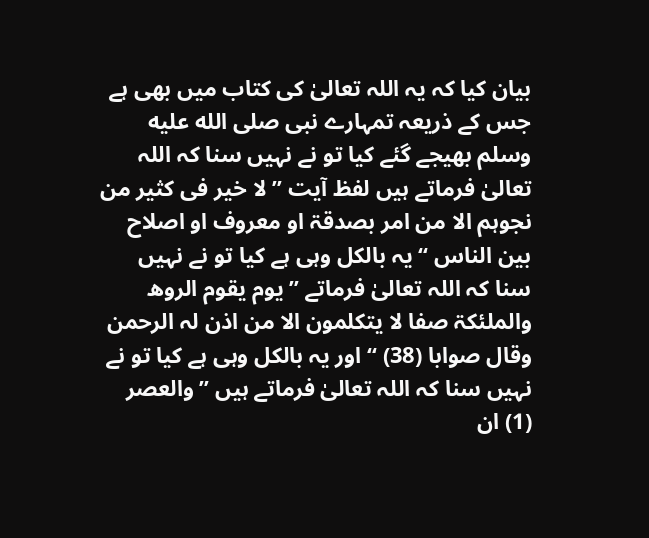بیان کیا کہ یہ اللہ تعالیٰ کی کتاب میں بھی ہے جس کے ذریعہ تمہارے نبی صلى الله عليه وسلم بھیجے گئے کیا تو نے نہیں سنا کہ اللہ تعالیٰ فرماتے ہیں لفظ آیت ” لا خیر فی کثیر من نجوہم الا من امر بصدقۃ او معروف او اصلاح بین الناس “ یہ بالکل وہی ہے کیا تو نے نہیں سنا کہ اللہ تعالیٰ فرماتے ” یوم یقوم الروھ والملئکۃ صفا لا یتکلمون الا من اذن لہ الرحمن وقال صوابا (38) “ اور یہ بالکل وہی ہے کیا تو نے نہیں سنا کہ اللہ تعالیٰ فرماتے ہیں ” والعصر (1) ان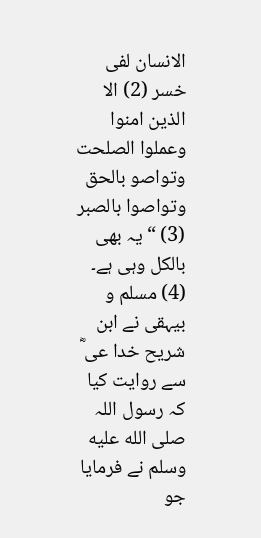الانسان لفی خسر (2) الا الذین امنوا وعملوا الصلحت وتواصو بالحق وتواصوا بالصبر (3) “ یہ بھی بالکل وہی ہے۔ (4) مسلم و بیہقی نے ابن شریح خدا عی ؓ سے روایت کیا کہ رسول اللہ صلى الله عليه وسلم نے فرمایا جو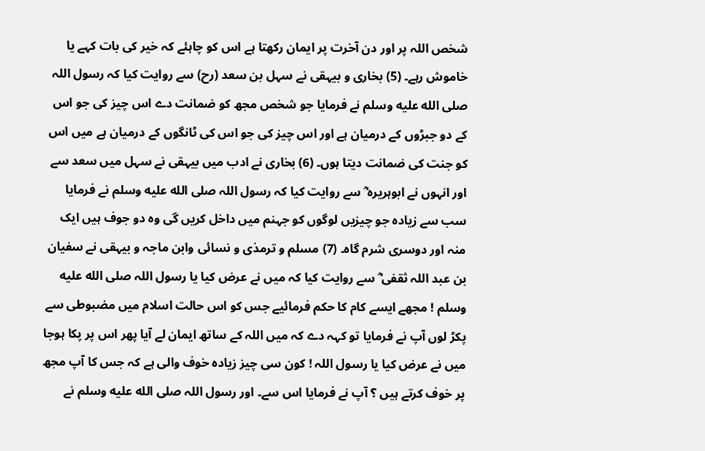شخص اللہ پر اور دن آخرت پر ایمان رکھتا ہے اس کو چاہئے کہ خیر کی بات کہے یا خاموش رہے۔ (5) بخاری و بیہقی نے سہل بن سعد (رح) سے روایت کیا کہ رسول اللہ صلى الله عليه وسلم نے فرمایا جو شخص مجھ کو ضمانت دے اس چیز کی جو اس کے دو جبڑوں کے درمیان ہے اور اس چیز کی جو اس کی ٹانگوں کے درمیان ہے میں اس کو جنت کی ضمانت دیتا ہوں۔ (6) بخاری نے ادب میں بیہقی نے سہل میں سعد سے اور انہوں نے ابوہریرہ ؓ سے روایت کیا کہ رسول اللہ صلى الله عليه وسلم نے فرمایا سب سے زیادہ جو چیزیں لوگوں کو جہنم میں داخل کریں گی وہ دو جوف ہیں ایک منہ اور دوسری شرم گاہ۔ (7) مسلم و ترمذی و نسائی وابن ماجہ و بیہقی نے سفیان بن عبد اللہ ثقفی ؓ سے روایت کیا کہ میں نے عرض کیا یا رسول اللہ صلى الله عليه وسلم ! مجھے ایسے کام کا حکم فرمائیے جس کو اس حالت اسلام میں مضبوطی سے پکڑ لوں آپ نے فرمایا تو کہہ دے کہ میں اللہ کے ساتھ ایمان لے آیا پھر اس پر پکا ہوجا میں نے عرض کیا یا رسول اللہ ! کون سی چیز زیادہ خوف والی ہے کہ جس کا آپ مجھ پر خوف کرتے ہیں ؟ آپ نے فرمایا اس سے۔ اور رسول اللہ صلى الله عليه وسلم نے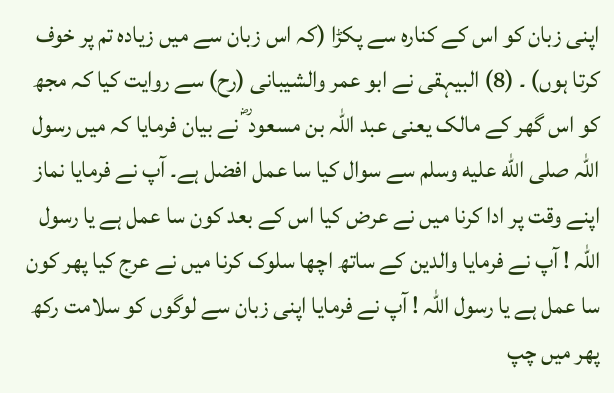اپنی زبان کو اس کے کنارہ سے پکڑا (کہ اس زبان سے میں زیادہ تم پر خوف کرتا ہوں) ۔ (8) البیہقی نے ابو عمر والشیبانی (رح) سے روایت کیا کہ مجھ کو اس گھر کے مالک یعنی عبد اللہ بن مسعود ؓ نے بیان فرمایا کہ میں رسول اللہ صلى الله عليه وسلم سے سوال کیا سا عمل افضل ہے۔ آپ نے فرمایا نماز اپنے وقت پر ادا کرنا میں نے عرض کیا اس کے بعد کون سا عمل ہے یا رسول اللہ ! آپ نے فرمایا والدین کے ساتھ اچھا سلوک کرنا میں نے عرج کیا پھر کون سا عمل ہے یا رسول اللہ ! آپ نے فرمایا اپنی زبان سے لوگوں کو سلامت رکھ پھر میں چپ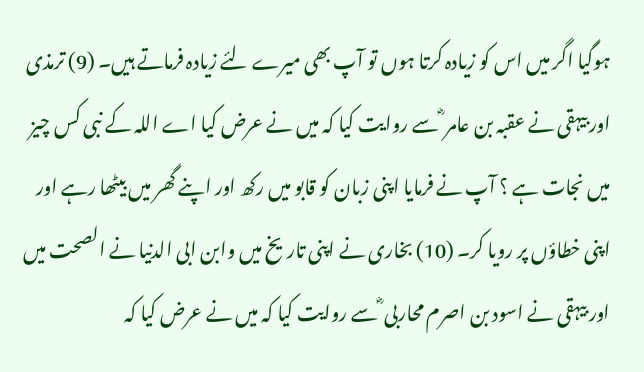ہوگیا اگر میں اس کو زیادہ کرتا ہوں تو آپ بھی میرے لئے زیادہ فرماتے ہیں۔ (9) ترمذی اور بیہقی نے عقبہ بن عامر ؓ سے روایت کیا کہ میں نے عرض کیا اے اللہ کے نبی کس چیز میں نجات ہے ؟ آپ نے فرمایا اپنی زبان کو قابو میں رکھ اور اپنے گھر میں بیٹھا رہے اور اپنی خطاؤں پر رویا کر۔ (10) بخاری نے اپنی تاریخ میں وابن ابی الدنیا نے الصحت میں اور بیہقی نے اسود بن اصرم محاربی ؓ سے روایت کیا کہ میں نے عرض کیا کہ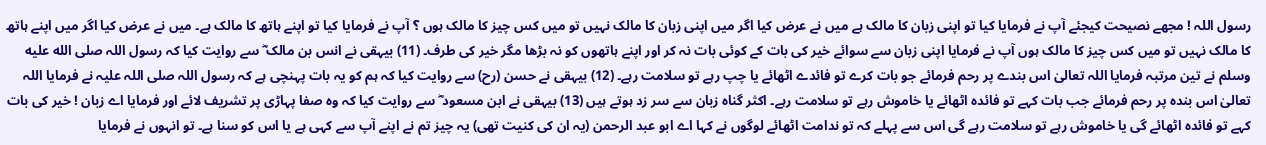رسول اللہ ! مجھے نصیحت کیجئے آپ نے فرمایا کیا تو اپنی زبان کا مالک ہے میں نے عرض کیا اگر میں اپنی زبان کا مالک نہیں تو میں کس چیز کا مالک ہوں ؟ آپ نے فرمایا کیا تو اپنے ہاتھ کا مالک ہے۔ میں نے عرض کیا اگر میں اپنے ہاتھ کا مالک نہیں تو میں کس چیز کا مالک ہوں آپ نے فرمایا اپنی زبان سے سوائے خیر کی بات کے کوئی بات نہ کر اور اپنے ہاتھوں کو نہ بڑھا مگر خیر کی طرف۔ (11) بیہقی نے انس بن مالک ؓ سے روایت کیا کہ رسول اللہ صلى الله عليه وسلم نے تین مرتبہ فرمایا اللہ تعالیٰ اس بندے پر رحم فرمائے جو بات کرے تو فائدے اٹھائے یا چپ رہے تو سلامت رہے۔ (12) بیہقی نے حسن (رح) سے روایت کیا کہ ہم کو یہ بات پہنچی ہے کہ رسول اللہ صلی اللہ علیہ نے فرمایا اللہ تعالیٰ اس بندہ پر رحم فرمائے جب بات کہے تو فائدہ اٹھائے یا خاموش رہے تو سلامت رہے۔ اکثر گناہ زبان سے سر زد ہوتے ہیں (13) بیہقی نے ابن مسعود ؓ سے روایت کیا کہ وہ صفا پہاڑی پر تشریف لائے اور فرمایا اے زبان ! خیر کی بات کہے تو فائدہ اٹھائے گی یا خاموش رہے تو سلامت رہے گی اس سے پہلے کہ تو ندامت اٹھائے لوگوں نے کہا اے ابو عبد الرحمن (یہ ان کی کنیت تھی) یہ چیز تم نے اپنے آپ سے کہی ہے یا اس کو سنا ہے۔ تو انہوں نے فرمایا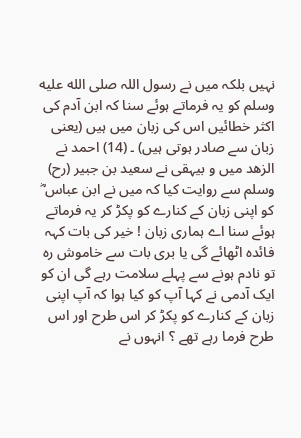نہیں بلکہ میں نے رسول اللہ صلى الله عليه وسلم کو یہ فرماتے ہوئے سنا کہ ابن آدم کی اکثر خطائیں اس کی زبان میں ہیں (یعنی زبان سے صادر ہوتی ہیں) ۔ (14) احمد نے الزھد میں و بیہقی نے سعید بن جبیر (رح) وسلم سے روایت کیا کہ میں نے ابن عباس ؓ کو اپنی زبان کے کنارے کو پکڑ کر یہ فرماتے ہوئے سنا اے ہماری زبان ! خیر کی بات کہہ فائدہ اٹھائے گی یا بری بات سے خاموش رہ تو نادم ہونے سے پہلے سلامت رہے گی ان کو ایک آدمی نے کہا آپ کو کیا ہوا کہ آپ اپنی زبان کے کنارے کو پکڑ کر اس طرح اور اس طرح فرما رہے تھے ؟ انہوں نے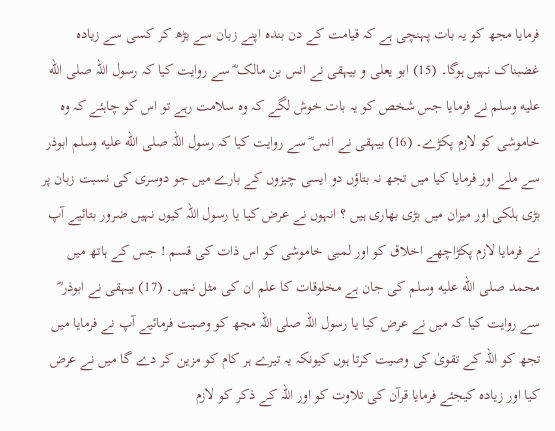فرمایا مجھ کو یہ بات پہنچی ہے کہ قیامت کے دن بندہ اپنے زبان سے بڑھ کر کسی سے زیادہ غضبناک نہیں ہوگا۔ (15) ابو یعلی و بیہقی نے انس بن مالک ؓ سے روایت کیا کہ رسول اللہ صلى الله عليه وسلم نے فرمایا جس شخص کو یہ بات خوش لگے کہ وہ سلامت رہے تو اس کو چاہئے کہ وہ خاموشی کو لازم پکڑے۔ (16) بیہقی نے انس ؓ سے روایت کیا کہ رسول اللہ صلى الله عليه وسلم ابوذر سے ملے اور فرمایا کیا میں تجھ نہ بتاؤں دو ایسی چیزوں کے بارے میں جو دوسری کی نسبت زبان پر بڑی ہلکی اور میزان میں بڑی بھاری ہیں ؟ انہوں نے عرض کیا یا رسول اللہ کیوں نہیں ضرور بتائیے آپ نے فرمایا لازم پکڑاچھے اخلاق کو اور لمبی خاموشی کو اس ذات کی قسم ! جس کے ہاتھ میں محمد صلى الله عليه وسلم کی جان ہے مخلوقات کا علم ان کی مثل نہیں۔ (17) بیہقی نے ابوذر ؓ سے روایت کیا کہ میں نے عرض کیا یا رسول اللہ صلی اللہ مجھ کو وصیت فرمائیے آپ نے فرمایا میں تجھ کو اللہ کے تقویٰ کی وصیت کرتا ہوں کیونکہ یہ تیرے ہر کام کو مزین کر دے گا میں نے عرض کیا اور زیادہ کیجئے فرمایا قرآن کی تلاوت کو اور اللہ کے ذکر کو لازم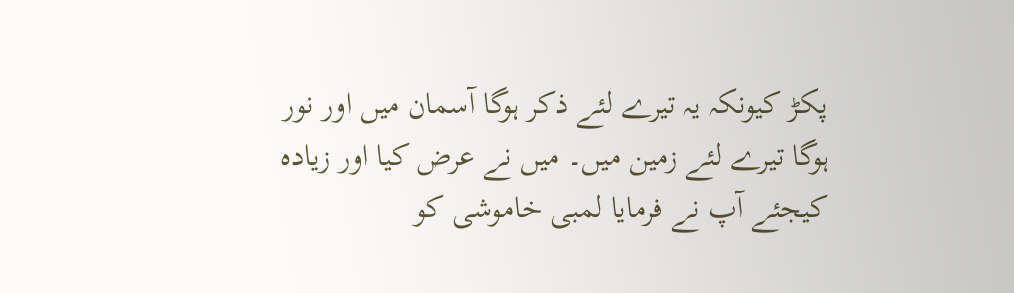پکڑ کیونکہ یہ تیرے لئے ذکر ہوگا آسمان میں اور نور ہوگا تیرے لئے زمین میں۔ میں نے عرض کیا اور زیادہ کیجئے آپ نے فرمایا لمبی خاموشی کو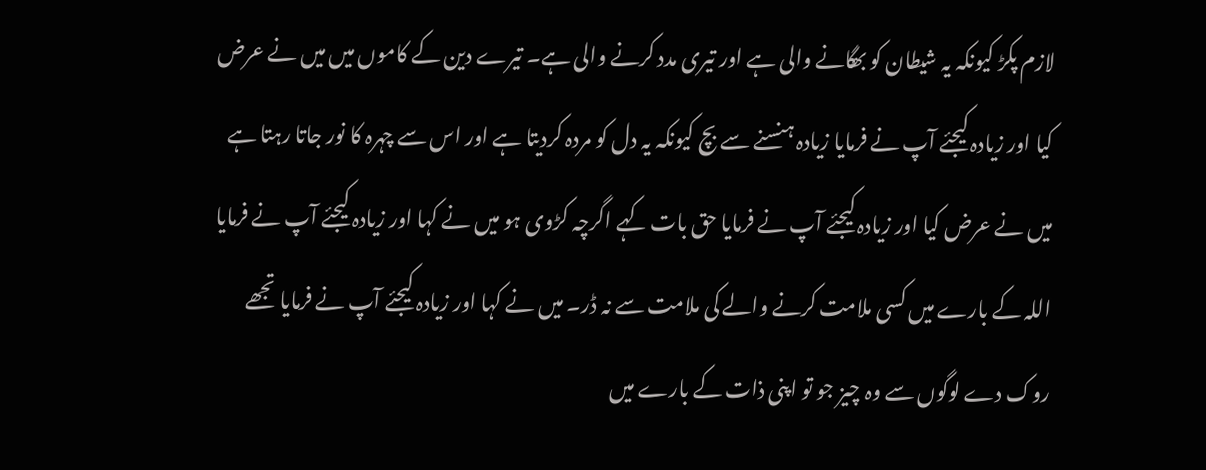لازم پکڑ کیونکہ یہ شیطان کو بھگانے والی ہے اور تیری مدد کرنے والی ہے۔ تیرے دین کے کاموں میں میں نے عرض کیا اور زیادہ کیجئے آپ نے فرمایا زیادہ ہنسنے سے بچ کیونکہ یہ دل کو مردہ کردیتا ہے اور اس سے چہرہ کا نور جاتا رہتا ہے میں نے عرض کیا اور زیادہ کیجئے آپ نے فرمایا حق بات کہے اگرچہ کڑوی ہو میں نے کہا اور زیادہ کیجئے آپ نے فرمایا اللہ کے بارے میں کسی ملامت کرنے والے کی ملامت سے نہ ڈر۔ میں نے کہا اور زیادہ کیجئے آپ نے فرمایا تجھے روک دے لوگوں سے وہ چیز جو تو اپنی ذات کے بارے میں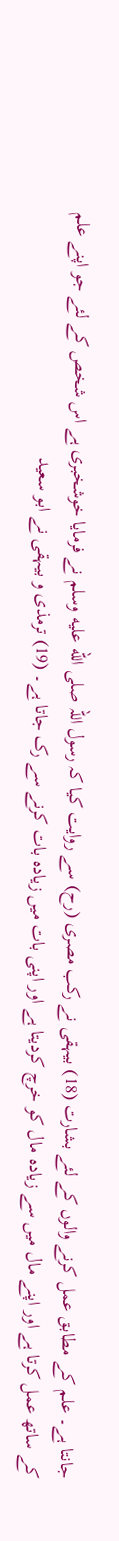جانتا ہے۔ علم کے مطابق عمل کرنے والوں کے لئے بشارت (18) بیہقی نے رکب مصری (رح) سے روایت کیا کہ رسول اللہ صلى الله عليه وسلم نے فرمایا خوشخبری ہے اس شخص کے لئے جو اپنے علم کے ساتھ عمل کرتا ہے اور اپنے مال میں سے زیادہ مال کو خرچ کردیتا ہے اور اپنی بات میں زیادہ بات کرنے سے رک جاتا ہے۔ (19) ترمذی و بیہقی نے ابو سعید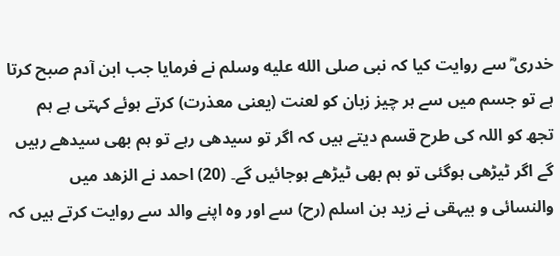خدری ؓ سے روایت کیا کہ نبی صلى الله عليه وسلم نے فرمایا جب ابن آدم صبح کرتا ہے تو جسم میں سے ہر چیز زبان کو لعنت (یعنی معذرت) کرتے ہوئے کہتی ہے ہم تجھ کو اللہ کی طرح قسم دیتے ہیں کہ اگر تو سیدھی رہے تو ہم بھی سیدھے رہیں گے اگر ٹیڑھی ہوگئی تو ہم بھی ٹیڑھے ہوجائیں گے۔ (20) احمد نے الزھد میں والنسائی و بیہقی نے زید بن اسلم (رح) سے اور وہ اپنے والد سے روایت کرتے ہیں کہ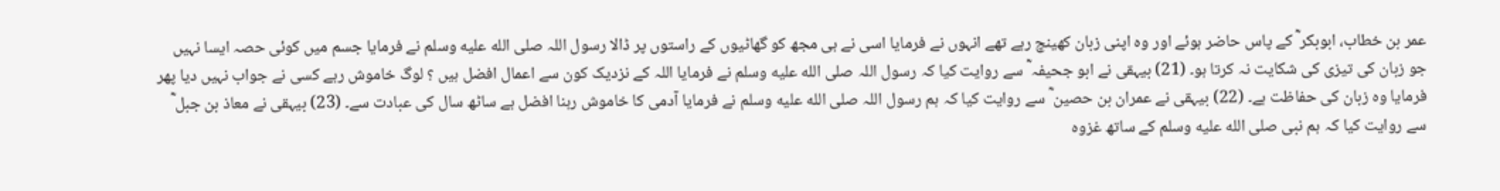عمر بن خطاب، ابوبکر ؓ کے پاس حاضر ہوئے اور وہ اپنی زبان کھینچ رہے تھے انہوں نے فرمایا اسی نے ہی مجھ کو گھاٹیوں کے راستوں پر ڈالا رسول اللہ صلى الله عليه وسلم نے فرمایا جسم میں کوئی حصہ ایسا نہیں جو زبان کی تیزی کی شکایت نہ کرتا ہو۔ (21) بیہقی نے ابو جحیفہ ؓ سے روایت کیا کہ رسول اللہ صلى الله عليه وسلم نے فرمایا اللہ کے نزدیک کون سے اعمال افضل ہیں ؟ لوگ خاموش رہے کسی نے جواب نہیں دیا پھر فرمایا وہ زبان کی حفاظت ہے۔ (22) بیہقی نے عمران بن حصین ؓ سے روایت کیا کہ ہم رسول اللہ صلى الله عليه وسلم نے فرمایا آدمی کا خاموش رہنا افضل ہے ساٹھ سال کی عبادت سے۔ (23) بیہقی نے معاذ بن جبل ؓ سے روایت کیا کہ ہم نبی صلى الله عليه وسلم کے ساتھ غزوہ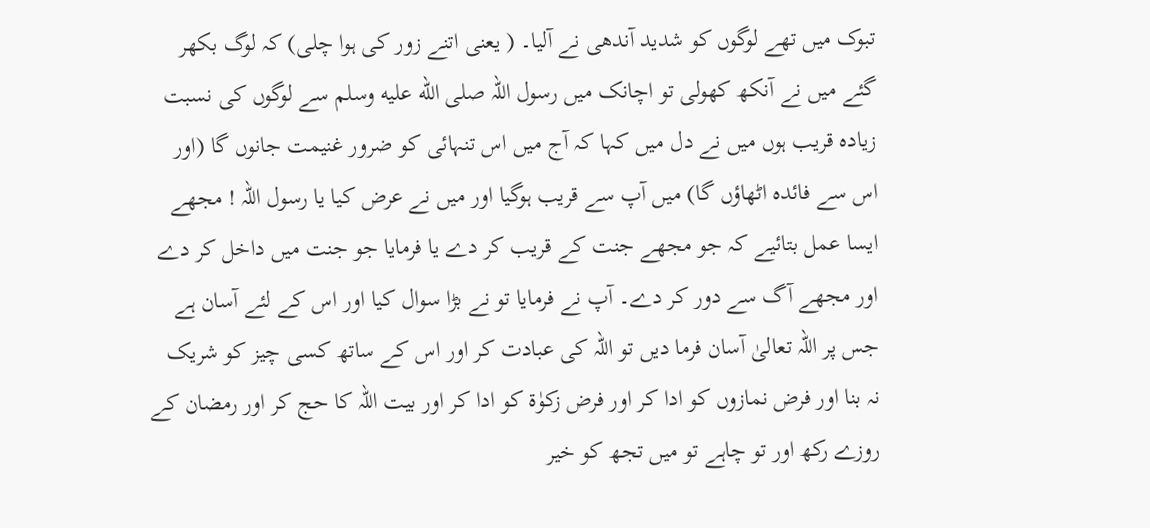تبوک میں تھے لوگوں کو شدید آندھی نے آلیا۔ ( یعنی اتنے زور کی ہوا چلی) کہ لوگ بکھر گئے میں نے آنکھ کھولی تو اچانک میں رسول اللہ صلى الله عليه وسلم سے لوگوں کی نسبت زیادہ قریب ہوں میں نے دل میں کہا کہ آج میں اس تنہائی کو ضرور غنیمت جانوں گا (اور اس سے فائدہ اٹھاؤں گا) میں آپ سے قریب ہوگیا اور میں نے عرض کیا یا رسول اللہ ! مجھے ایسا عمل بتائیے کہ جو مجھے جنت کے قریب کر دے یا فرمایا جو جنت میں داخل کر دے اور مجھے آگ سے دور کر دے۔ آپ نے فرمایا تو نے بڑا سوال کیا اور اس کے لئے آسان ہے جس پر اللہ تعالیٰ آسان فرما دیں تو اللہ کی عبادت کر اور اس کے ساتھ کسی چیز کو شریک نہ بنا اور فرض نمازوں کو ادا کر اور فرض زکوٰۃ کو ادا کر اور بیت اللہ کا حج کر اور رمضان کے روزے رکھ اور تو چاہے تو میں تجھ کو خیر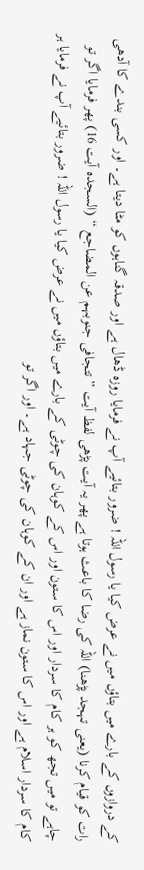کے دروازوں کے بارے میں بتاؤں میں نے عرض کیا یا رسول اللہ ! ضرور بتائیے آپ نے فرمایا روزہ ڈھال ہے اور صدقہ گناہوں کو مٹا دیتا ہے۔ اور کسی بندے کا آدھی رات کو قیام کرنا (یعنی تہجد پڑھنا) اللہ کی رضا کا باعث ہوتا ہے پھر یہ آیت پڑھی لفظ آیت ” تتجافی جنوبہم عن المضاجع “ (السجدہ آیت 16) پھر فرمایا اگر تو چاہے تو میں تجھ کو ہر کام کا سردار اور اس کا ستون اور اس کے کوہان کی چوٹی کے بارے میں بتاؤں میں نے عرض کیا یا رسول اللہ ! ضرور بتائیے آپ نے فرمایا ہر کام کا سردار اسلام ہے اور اس کا ستون نماز ہے اور ان کے کوہان کی چوٹی جہاد ہے۔ اور اگر تو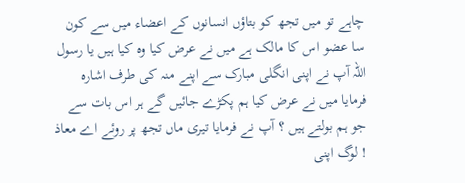چاہے تو میں تجھ کو بتاؤں انسانوں کے اعضاء میں سے کون سا عضو اس کا مالک ہے میں نے عرض کیا وہ کیا ہیں یا رسول اللہ آپ نے اپنی انگلی مبارک سے اپنے منہ کی طرف اشارہ فرمایا میں نے عرض کیا ہم پکڑے جائیں گے ہر اس بات سے جو ہم بولتے ہیں ؟ آپ نے فرمایا تیری ماں تجھ پر روئے اے معاذ ! لوگ اپنی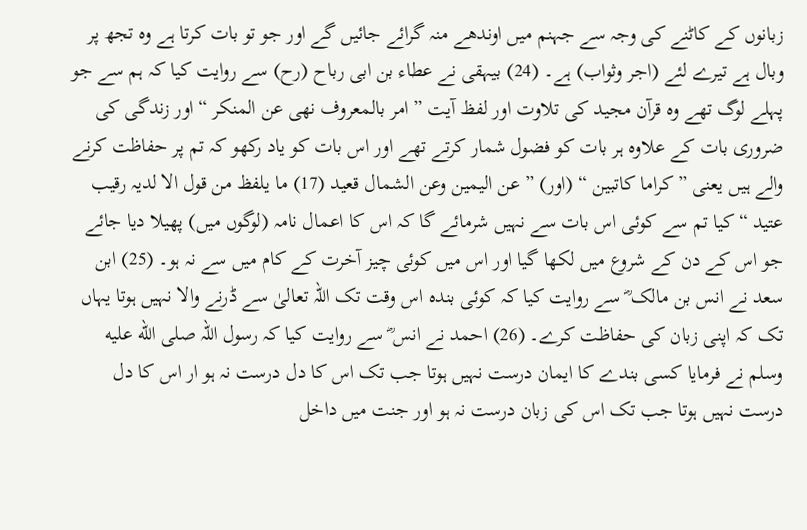زبانوں کے کاٹنے کی وجہ سے جہنم میں اوندھے منہ گرائے جائیں گے اور جو تو بات کرتا ہے وہ تجھ پر وبال ہے تیرے لئے (اجر وثواب) ہے۔ (24) بیہقی نے عطاء بن ابی رباح (رح) سے روایت کیا کہ ہم سے جو پہلے لوگ تھے وہ قرآن مجید کی تلاوت اور لفظ آیت ” امر بالمعروف نھی عن المنکر “ اور زندگی کی ضروری بات کے علاوہ ہر بات کو فضول شمار کرتے تھے اور اس بات کو یاد رکھو کہ تم پر حفاظت کرنے والے ہیں یعنی ” کراما کاتبین “ (اور) ” عن الیمین وعن الشمال قعید (17) ما یلفظ من قول الا لدیہ رقیب عتید “ کیا تم سے کوئی اس بات سے نہیں شرمائے گا کہ اس کا اعمال نامہ (لوگوں میں) پھیلا دیا جائے جو اس کے دن کے شروع میں لکھا گیا اور اس میں کوئی چیز آخرت کے کام میں سے نہ ہو۔ (25) ابن سعد نے انس بن مالک ؓ سے روایت کیا کہ کوئی بندہ اس وقت تک اللہ تعالیٰ سے ڈرنے والا نہیں ہوتا یہاں تک کہ اپنی زبان کی حفاظت کرے۔ (26) احمد نے انس ؓ سے روایت کیا کہ رسول اللہ صلى الله عليه وسلم نے فرمایا کسی بندے کا ایمان درست نہیں ہوتا جب تک اس کا دل درست نہ ہو ار اس کا دل درست نہیں ہوتا جب تک اس کی زبان درست نہ ہو اور جنت میں داخل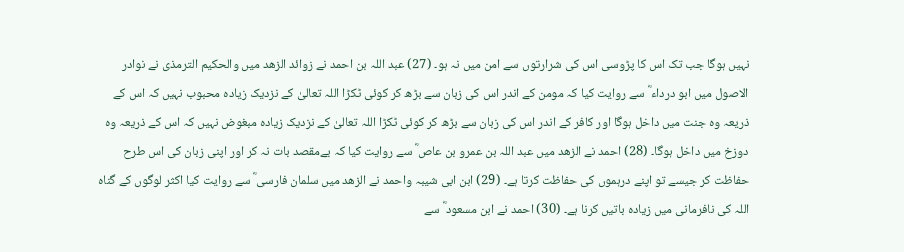نہیں ہوگا جب تک اس کا پڑوسی اس کی شرارتوں سے امن میں نہ ہو۔ (27) عبد اللہ بن احمد نے زوائد الزھد میں والحکیم الترمذی نے نوادر الاصول میں ابو درداء ؓ سے روایت کیا کہ مومن کے اندر اس کی زبان سے بڑھ کر کوئی ٹکڑا اللہ تعالیٰ کے نزدیک زیادہ محبوب نہیں کہ اس کے ذریعہ وہ جنت میں داخل ہوگا اور کافر کے اندر اس کی زبان سے بڑھ کر کوئی ٹکڑا اللہ تعالیٰ کے نزدیک زیادہ مبغوض نہیں کہ اس کے ذریعہ وہ دوزخ میں داخل ہوگا۔ (28) احمد نے الزھد میں عبد اللہ بن عمرو بن عاص ؓ سے روایت کیا کہ بےمقصد بات نہ کر اور اپنی زبان کی اس طرح حفاظت کر جیسے تو اپنے درہموں کی حفاظت کرتا ہے۔ (29) ابن ابی شیبہ واحمد نے الزھد میں سلمان فارسی ؓ سے روایت کیا اکثر لوگوں کے گناہ اللہ کی نافرمانی میں زیادہ باتیں کرنا ہے۔ (30) احمد نے ابن مسعود ؓ سے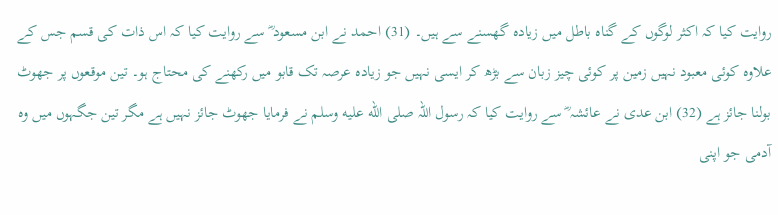روایت کیا کہ اکثر لوگوں کے گناہ باطل میں زیادہ گھسنے سے ہیں۔ (31) احمد نے ابن مسعود ؓ سے روایت کیا کہ اس ذات کی قسم جس کے علاوہ کوئی معبود نہیں زمین پر کوئی چیز زبان سے بڑھ کر ایسی نہیں جو زیادہ عرصہ تک قابو میں رکھنے کی محتاج ہو۔ تین موقعوں پر جھوٹ بولنا جائز ہے (32) ابن عدی نے عائشہ ؓ سے روایت کیا کہ رسول اللہ صلى الله عليه وسلم نے فرمایا جھوٹ جائز نہیں ہے مگر تین جگہوں میں وہ آدمی جو اپنی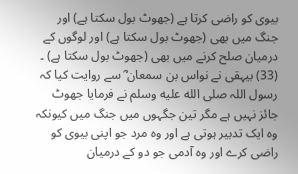بیوی کو راضی کرتا ہے (جھوٹ بول سکتا ہے) اور جنگ میں بھی (جھوٹ بول سکتا ہے) اور لوگوں کے درمیان صلح کرنے میں بھی (جھوٹ بول سکتا ہے) ۔ (33) بیہقی نے نواس بن سمعان ؓ سے روایت کیا کہ رسول اللہ صلى الله عليه وسلم نے فرمایا جھوٹ جائز نہیں ہے مگر تین جگہوں میں جنگ میں کیونکہ وہ ایک تدبیر ہوتی ہے اور وہ مرد جو اپنی بیوی کو راضی کرے اور وہ آدمی جو دو کے درمیان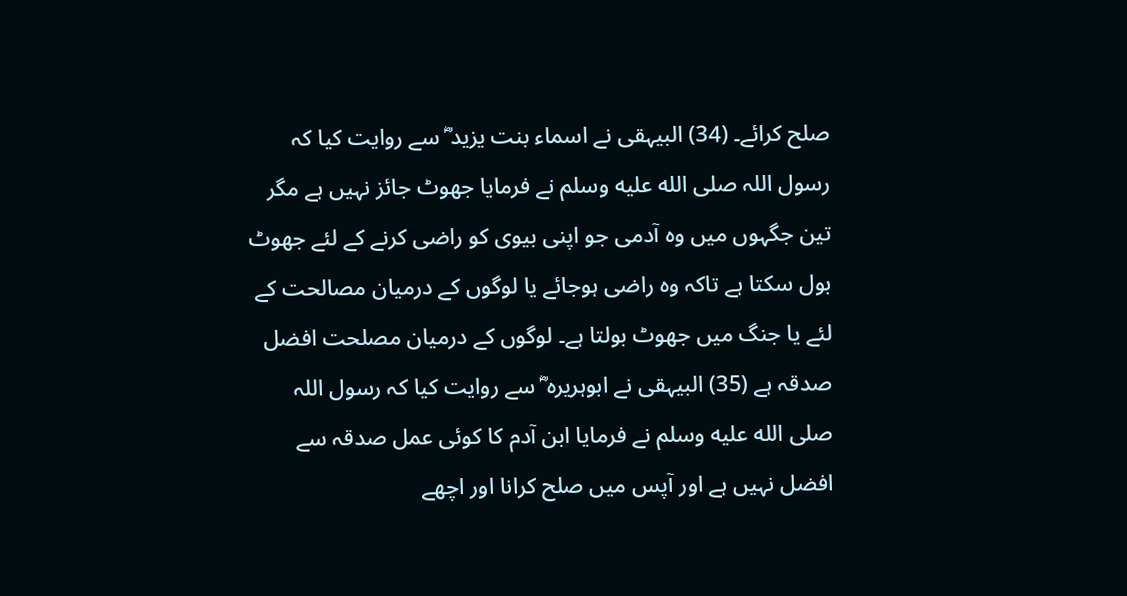صلح کرائے۔ (34) البیہقی نے اسماء بنت یزید ؓ سے روایت کیا کہ رسول اللہ صلى الله عليه وسلم نے فرمایا جھوٹ جائز نہیں ہے مگر تین جگہوں میں وہ آدمی جو اپنی بیوی کو راضی کرنے کے لئے جھوٹ بول سکتا ہے تاکہ وہ راضی ہوجائے یا لوگوں کے درمیان مصالحت کے لئے یا جنگ میں جھوٹ بولتا ہے۔ لوگوں کے درمیان مصلحت افضل صدقہ ہے (35) البیہقی نے ابوہریرہ ؓ سے روایت کیا کہ رسول اللہ صلى الله عليه وسلم نے فرمایا ابن آدم کا کوئی عمل صدقہ سے افضل نہیں ہے اور آپس میں صلح کرانا اور اچھے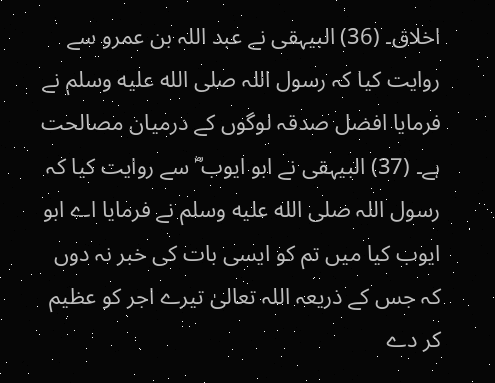اخلاق۔ (36) البیہقی نے عبد اللہ بن عمرو سے روایت کیا کہ رسول اللہ صلى الله عليه وسلم نے فرمایا افضل صدقہ لوگوں کے درمیان مصالحت ہے۔ (37) البیہقی نے ابو ایوب ؓ سے روایت کیا کہ رسول اللہ صلى الله عليه وسلم نے فرمایا اے ابو ایوب کیا میں تم کو ایسی بات کی خبر نہ دوں کہ جس کے ذریعہ اللہ تعالیٰ تیرے اجر کو عظیم کر دے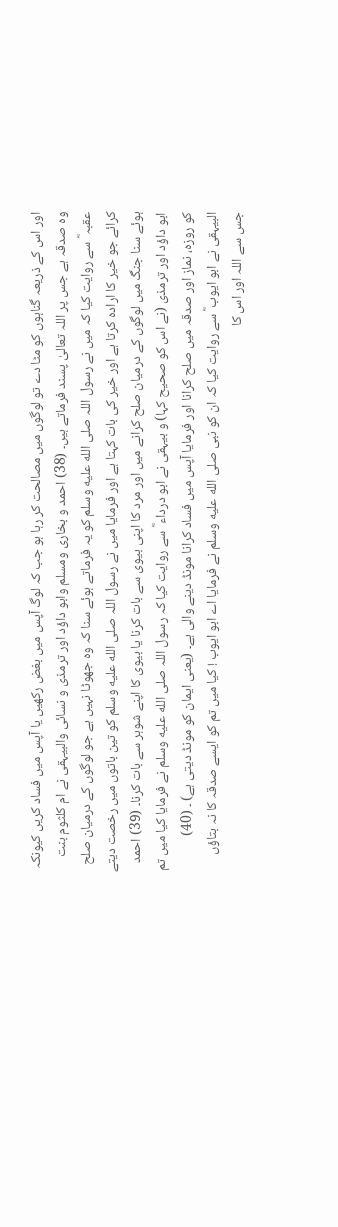اور اس کے ذریعہ گناہوں کو مٹا دے تو لوگوں میں مصالحت کر رہا ہو جب کہ لوگ آپس میں بغض رکھیں یا آپس میں فساد کریں کیونکہ وہ صدقہ ہے جس پر اللہ تعالیٰ پسند فرماتے ہیں۔ (38) احمد و بخاری ومسلم وابو داؤد اور ترمذی و نسائی والبیہقی نے ام کلثوم بنت عقبہ ؓ سے روایت کیا کہ میں نے رسول اللہ صلى الله عليه وسلم کو یہ فرماتے ہوئے سنا کہ وہ جھوٹا نہیں ہے جو لوگوں کے درمیان صلح کرائے جو خیر کا ارادہ کرتا ہے اور خیر کی بات کہتا ہے اور فرمایا میں نے رسول اللہ صلى الله عليه وسلم کو تین باتوں میں رخصت دیتے ہوئے سنا جنگ میں لوگوں کے درمیان صلح کرانے میں اور مرد کا اپنی بیوی سے بات کرنا یا بیوی کا اپنے شوہر سے بات کرنا۔ (39) احمد ابو داؤد اور ترمذی (نے اس کو صحیح کہا) و بیہقی نے ابو درداء ؓ سے روایت کیا کہ رسول اللہ صلى الله عليه وسلم نے فرمایا کیا میں تم کو روزہ، نماز اور صدقہ میں صلح کرانا اور فرمایا آپس میں فساد کرانا مونڈ دینے والی ہے۔ (یعنی ایمان کو مونڈ دیتی ہے) ۔ (40) البیہقی نے ابو ایوب ؓ سے روایت کیا کہ ان کو نبی صلى الله عليه وسلم نے فرمایا اے ابو ایوب ! کیا میں تم کو ایسے صدقہ کا نہ بتاؤں جس سے اللہ اور اس کا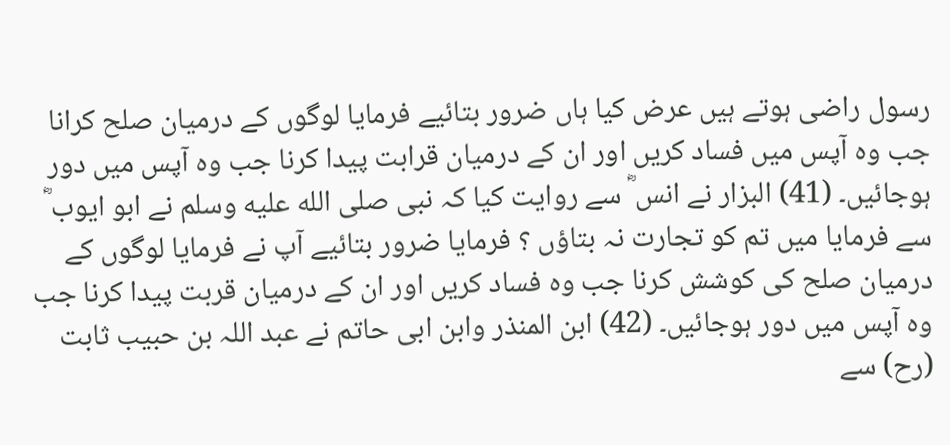رسول راضی ہوتے ہیں عرض کیا ہاں ضرور بتائیے فرمایا لوگوں کے درمیان صلح کرانا جب وہ آپس میں فساد کریں اور ان کے درمیان قرابت پیدا کرنا جب وہ آپس میں دور ہوجائیں۔ (41) البزار نے انس ؓ سے روایت کیا کہ نبی صلى الله عليه وسلم نے ابو ایوب ؓ سے فرمایا میں تم کو تجارت نہ بتاؤں ؟ فرمایا ضرور بتائیے آپ نے فرمایا لوگوں کے درمیان صلح کی کوشش کرنا جب وہ فساد کریں اور ان کے درمیان قربت پیدا کرنا جب وہ آپس میں دور ہوجائیں۔ (42) ابن المنذر وابن ابی حاتم نے عبد اللہ بن حبیب ثابت (رح) سے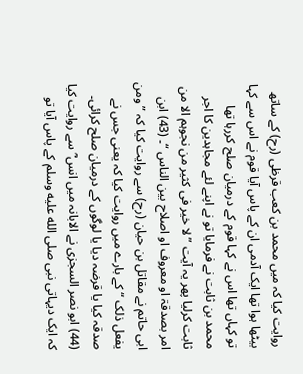روایت کیا کہ میں محمد بن کعب قرظی (رح) کے ساتھ بیٹھا ہوا تھا ایک آدمی ان کے پاس آیا قوم نے اس سے کہا تو کہاں تھا اس نے کہا قوم کے درمیان صلح کررہا تھا محمد بن ثابت نے فرمایا تو نے اپنے لئے مجاہدین کا اجر ثابت کرلیا پھر یہ آیت ” لا خیر فی کثیر من نجوہم الا من امر بصدقۃ او معروف او اصلاح بین الناس “۔ (43) ابن ابی حاتم نے مقاتل بن حیان (رح) سے روایت کیا کہ ” ومن یفعل ذلک “ کے بارے میں روایت کیا کہ یعنی جس نے صدقہ کیا یا قرضہ دیا یا لوگوں کے درمیان صلح کرائی۔ (44) ابو نصر السجزی نے الابانہ میں انس ؓ سے روایت کیا کہ ایک دیہاتی نبی صلى الله عليه وسلم کے پاس آیا تو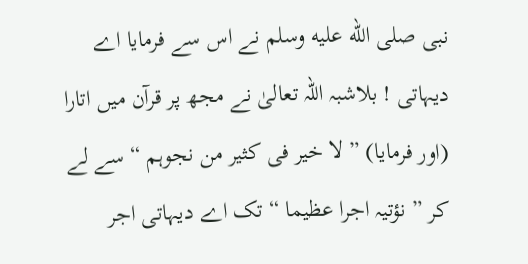نبی صلى الله عليه وسلم نے اس سے فرمایا اے دیہاتی ! بلاشبہ اللہ تعالیٰ نے مجھ پر قرآن میں اتارا (اور فرمایا) ” لا خیر فی کثیر من نجوہم “ سے لے کر ” نؤتیہ اجرا عظیما “ تک اے دیہاتی اجر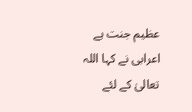عظیم جنت ہے اعرابی نے کہا اللہ تعالیٰ کے لئے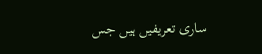ساری تعریفیں ہیں جس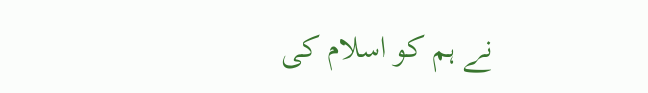نے ہم کو اسلام کی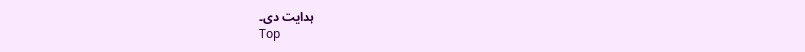ہدایت دی۔
Top